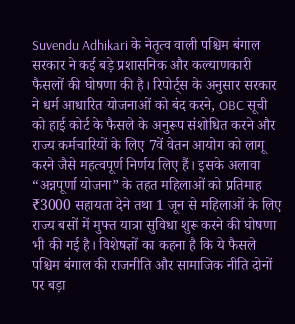Suvendu Adhikari के नेतृत्व वाली पश्चिम बंगाल सरकार ने कई बड़े प्रशासनिक और कल्याणकारी फैसलों की घोषणा की है। रिपोर्ट्स के अनुसार सरकार ने धर्म आधारित योजनाओं को बंद करने, OBC सूची को हाई कोर्ट के फैसले के अनुरूप संशोधित करने और राज्य कर्मचारियों के लिए 7वें वेतन आयोग को लागू करने जैसे महत्वपूर्ण निर्णय लिए हैं। इसके अलावा “अन्नपूर्णा योजना” के तहत महिलाओं को प्रतिमाह ₹3000 सहायता देने तथा 1 जून से महिलाओं के लिए राज्य बसों में मुफ्त यात्रा सुविधा शुरू करने की घोषणा भी की गई है। विशेषज्ञों का कहना है कि ये फैसले पश्चिम बंगाल की राजनीति और सामाजिक नीति दोनों पर बड़ा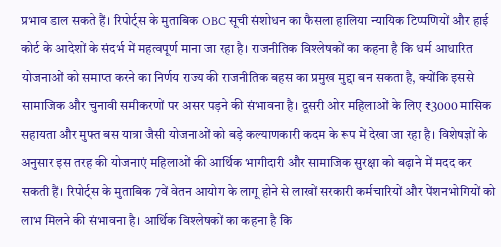प्रभाव डाल सकते हैं। रिपोर्ट्स के मुताबिक OBC सूची संशोधन का फैसला हालिया न्यायिक टिप्पणियों और हाई कोर्ट के आदेशों के संदर्भ में महत्वपूर्ण माना जा रहा है। राजनीतिक विश्लेषकों का कहना है कि धर्म आधारित योजनाओं को समाप्त करने का निर्णय राज्य की राजनीतिक बहस का प्रमुख मुद्दा बन सकता है, क्योंकि इससे सामाजिक और चुनावी समीकरणों पर असर पड़ने की संभावना है। दूसरी ओर महिलाओं के लिए ₹3000 मासिक सहायता और मुफ्त बस यात्रा जैसी योजनाओं को बड़े कल्याणकारी कदम के रूप में देखा जा रहा है। विशेषज्ञों के अनुसार इस तरह की योजनाएं महिलाओं की आर्थिक भागीदारी और सामाजिक सुरक्षा को बढ़ाने में मदद कर सकती हैं। रिपोर्ट्स के मुताबिक 7वें वेतन आयोग के लागू होने से लाखों सरकारी कर्मचारियों और पेंशनभोगियों को लाभ मिलने की संभावना है। आर्थिक विश्लेषकों का कहना है कि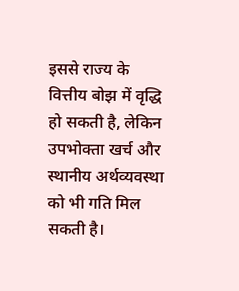इससे राज्य के वित्तीय बोझ में वृद्धि हो सकती है, लेकिन उपभोक्ता खर्च और स्थानीय अर्थव्यवस्था को भी गति मिल सकती है।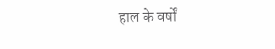हाल के वर्षों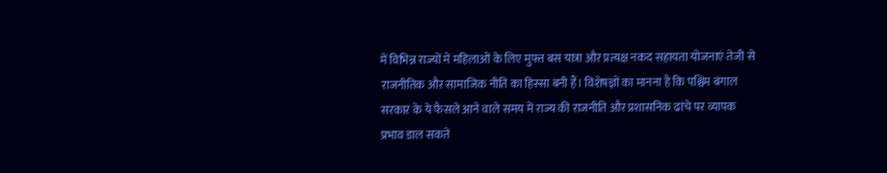में विभिन्न राज्यों में महिलाओं के लिए मुफ्त बस यात्रा और प्रत्यक्ष नकद सहायता योजनाएं तेजी से राजनीतिक और सामाजिक नीति का हिस्सा बनी हैं। विशेषज्ञों का मानना है कि पश्चिम बंगाल सरकार के ये फैसले आने वाले समय में राज्य की राजनीति और प्रशासनिक ढांचे पर व्यापक प्रभाव डाल सकते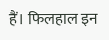हैं। फिलहाल इन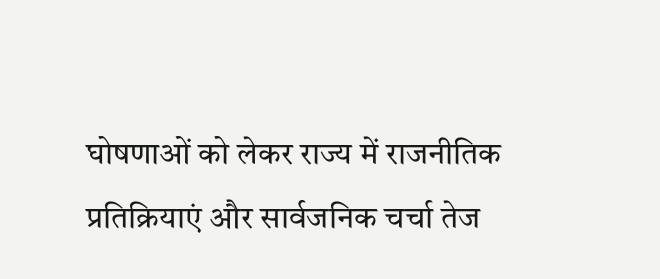घोषणाओं को लेकर राज्य में राजनीतिक प्रतिक्रियाएं और सार्वजनिक चर्चा तेज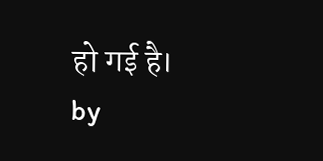हो गई है।
by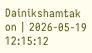Dainikshamtak on | 2026-05-19 12:15:12